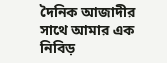দৈনিক আজাদীর সাথে আমার এক নিবিড়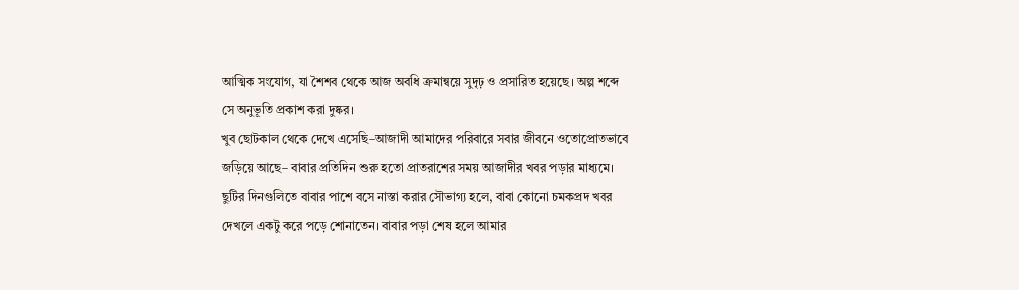আত্মিক সংযোগ, যা শৈশব থেকে আজ অবধি ক্রমান্বয়ে সুদৃঢ় ও প্রসারিত হয়েছে। অল্প শব্দে সে অনুভূতি প্রকাশ করা দুষ্কর।
খুব ছোটকাল থেকে দেখে এসেছি–আজাদী আমাদের পরিবারে সবার জীবনে ওতোপ্রোতভাবে জড়িয়ে আছে– বাবার প্রতিদিন শুরু হতো প্রাতরাশের সময় আজাদীর খবর পড়ার মাধ্যমে। ছুটির দিনগুলিতে বাবার পাশে বসে নাস্তা করার সৌভাগ্য হলে, বাবা কোনো চমকপ্রদ খবর দেখলে একটু করে পড়ে শোনাতেন। বাবার পড়া শেষ হলে আমার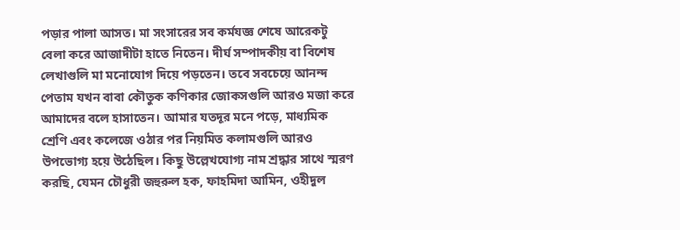পড়ার পালা আসত। মা সংসারের সব কর্মযজ্ঞ শেষে আরেকটু বেলা করে আজাদীটা হাতে নিতেন। দীর্ঘ সম্পাদকীয় বা বিশেষ লেখাগুলি মা মনোযোগ দিয়ে পড়তেন। তবে সবচেয়ে আনন্দ পেতাম যখন বাবা কৌতুক কণিকার জোকসগুলি আরও মজা করে আমাদের বলে হাসাতেন। আমার যতদূর মনে পড়ে, মাধ্যমিক শ্রেণি এবং কলেজে ওঠার পর নিয়মিত কলামগুলি আরও উপভোগ্য হয়ে উঠেছিল। কিছু উল্লেখযোগ্য নাম শ্রদ্ধার সাথে স্মরণ করছি, যেমন চৌধুরী জহুরুল হক, ফাহমিদা আমিন, ওহীদুল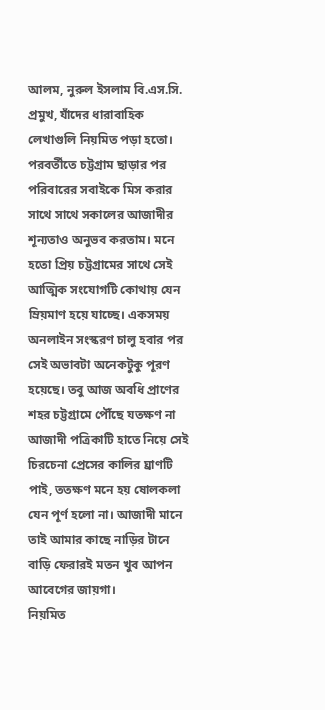আলম, নুরুল ইসলাম বি.এস.সি. প্রমুখ, যাঁদের ধারাবাহিক লেখাগুলি নিয়মিত পড়া হতো।
পরবর্তীতে চট্টগ্রাম ছাড়ার পর পরিবারের সবাইকে মিস করার সাথে সাথে সকালের আজাদীর শূন্যতাও অনুভব করতাম। মনে হতো প্রিয় চট্টগ্রামের সাথে সেই আত্মিক সংযোগটি কোথায় যেন ম্রিয়মাণ হয়ে যাচ্ছে। একসময় অনলাইন সংস্করণ চালু হবার পর সেই অভাবটা অনেকটুকু পূরণ হয়েছে। তবু আজ অবধি প্রাণের শহর চট্টগ্রামে পৌঁছে যতক্ষণ না আজাদী পত্রিকাটি হাতে নিয়ে সেই চিরচেনা প্রেসের কালির ঘ্রাণটি পাই, ততক্ষণ মনে হয় ষোলকলা যেন পূর্ণ হলো না। আজাদী মানে তাই আমার কাছে নাড়ির টানে বাড়ি ফেরারই মতন খুব আপন আবেগের জায়গা।
নিয়মিত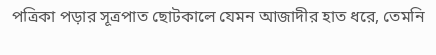পত্রিকা পড়ার সূত্রপাত ছোটকালে যেমন আজাদীর হাত ধরে, তেমনি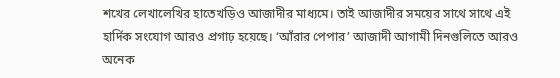শখের লেখালেখির হাতেখড়িও আজাদীর মাধ্যমে। তাই আজাদীর সময়ের সাথে সাথে এই হার্দিক সংযোগ আরও প্রগাঢ় হয়েছে। ‘আঁরার পেপার’ আজাদী আগামী দিনগুলিতে আরও অনেক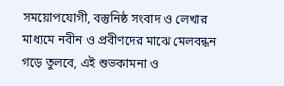সময়োপযোগী, বস্তুনিষ্ঠ সংবাদ ও লেখার মাধ্যমে নবীন ও প্রবীণদের মাঝে মেলবন্ধন গড়ে তুলবে, এই শুভকামনা ও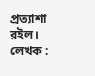প্রত্যাশা রইল।
লেখক :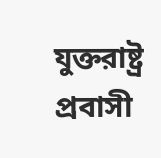যুক্তরাষ্ট্র প্রবাসী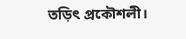তড়িৎ প্রকৌশলী।